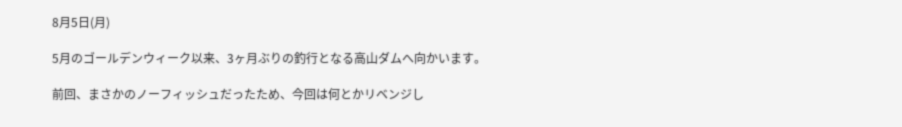8月5日(月)

5月のゴールデンウィーク以来、3ヶ月ぶりの釣行となる高山ダムへ向かいます。

前回、まさかのノーフィッシュだったため、今回は何とかリベンジし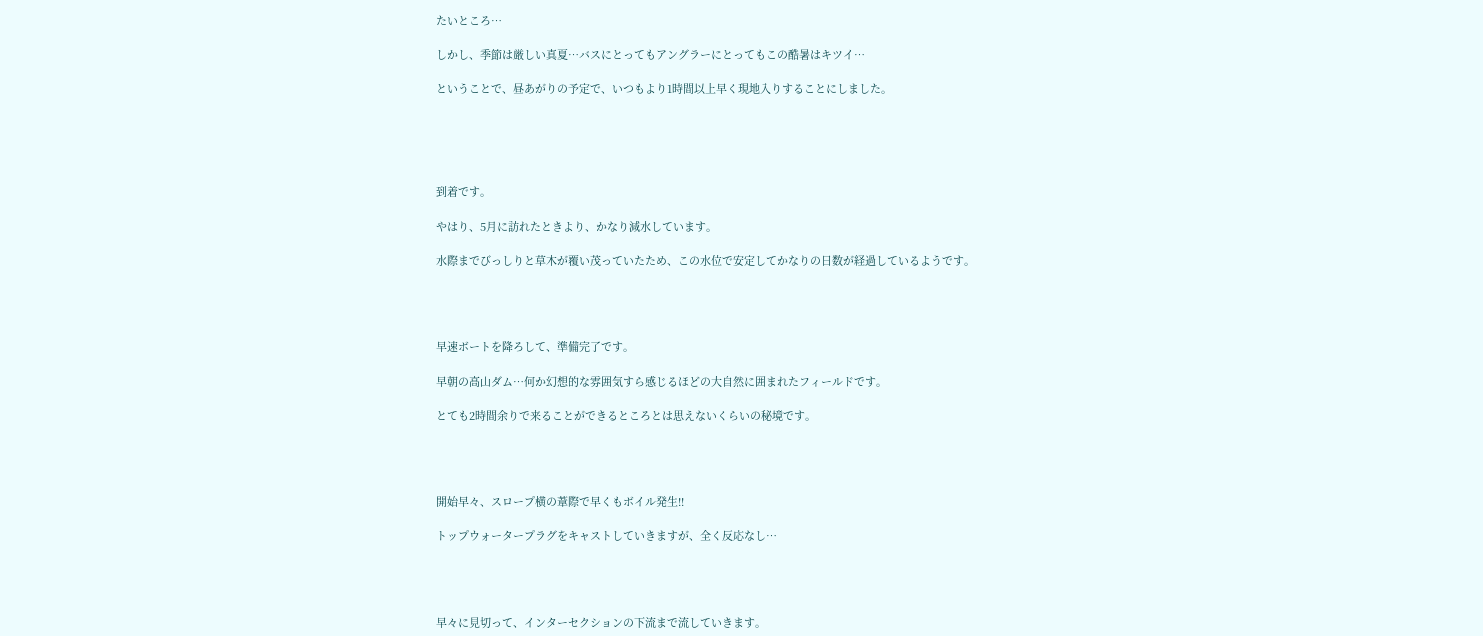たいところ…

しかし、季節は厳しい真夏…バスにとってもアングラーにとってもこの酷暑はキツイ…

ということで、昼あがりの予定で、いつもより1時間以上早く現地入りすることにしました。





到着です。

やはり、5月に訪れたときより、かなり減水しています。

水際までびっしりと草木が覆い茂っていたため、この水位で安定してかなりの日数が経過しているようです。




早速ボートを降ろして、準備完了です。

早朝の高山ダム…何か幻想的な雰囲気すら感じるほどの大自然に囲まれたフィールドです。

とても2時間余りで来ることができるところとは思えないくらいの秘境です。




開始早々、スロープ横の葦際で早くもボイル発生!!

トップウォータープラグをキャストしていきますが、全く反応なし…




早々に見切って、インターセクションの下流まで流していきます。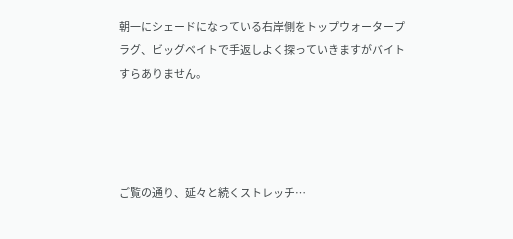朝一にシェードになっている右岸側をトップウォータープラグ、ビッグベイトで手返しよく探っていきますがバイトすらありません。




ご覧の通り、延々と続くストレッチ…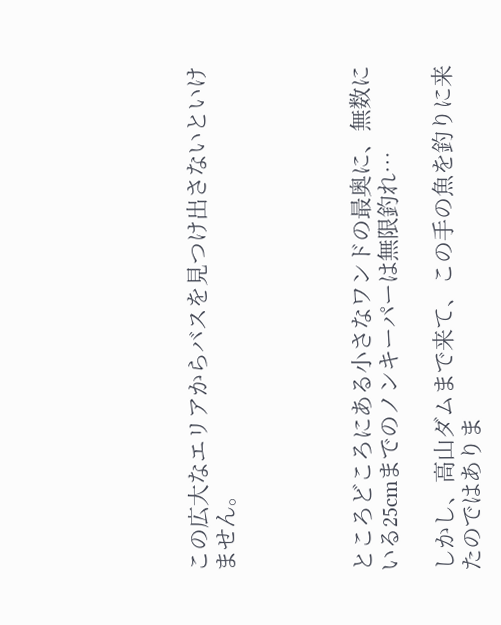この広大なエリアからバスを見つけ出さないといけません。




ところどころにある小さなワンドの最奥に、無数にいる25cmまでのノンキーパーは無限釣れ…

しかし、高山ダムまで来て、この手の魚を釣りに来たのではありま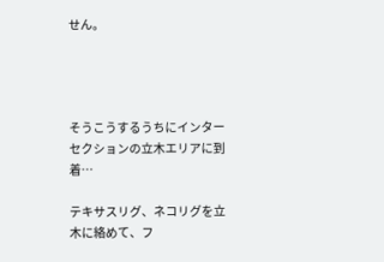せん。




そうこうするうちにインターセクションの立木エリアに到着…

テキサスリグ、ネコリグを立木に絡めて、フ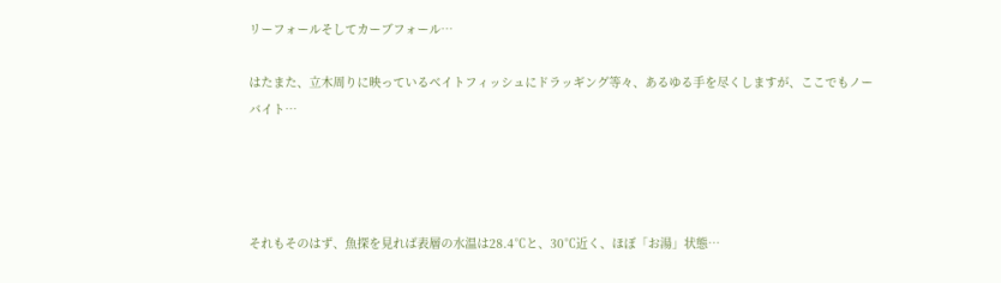リーフォールそしてカーブフォール…

はたまた、立木周りに映っているベイトフィッシュにドラッギング等々、あるゆる手を尽くしますが、ここでもノーバイト…




それもそのはず、魚探を見れば表層の水温は28.4℃と、30℃近く、ほぼ「お湯」状態…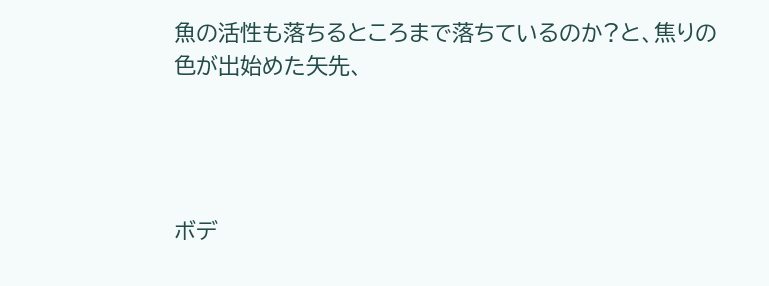魚の活性も落ちるところまで落ちているのか?と、焦りの色が出始めた矢先、




ボデ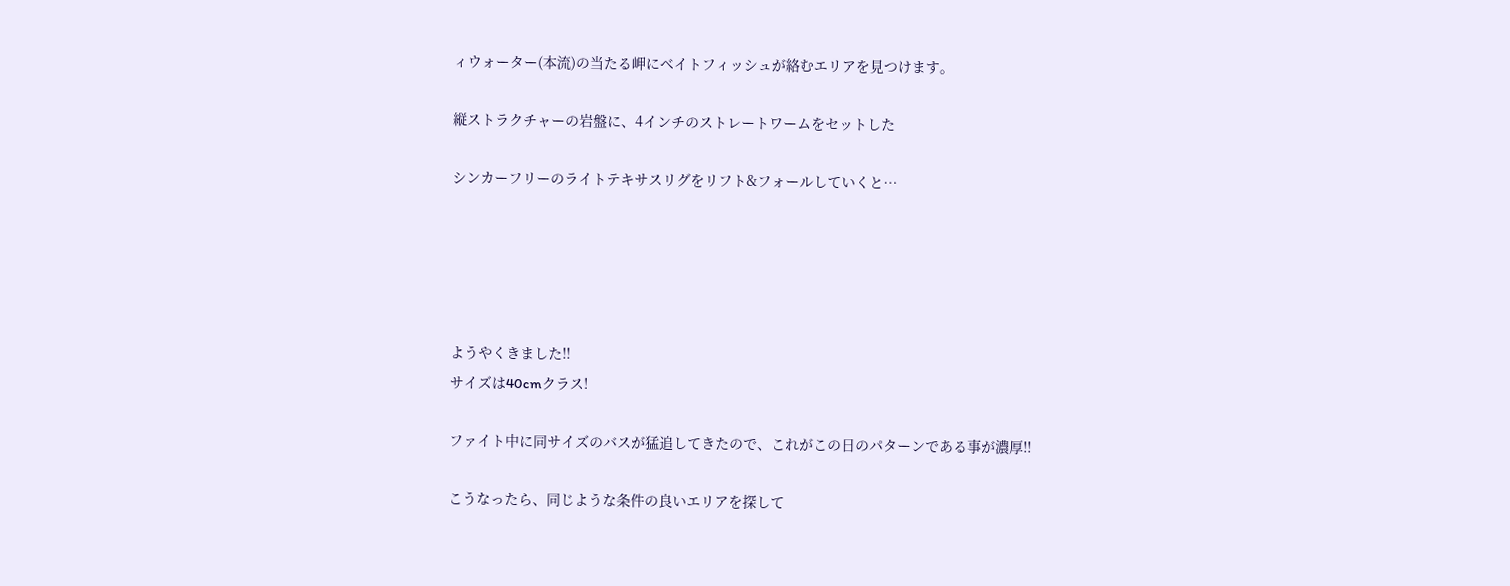ィウォーター(本流)の当たる岬にベイトフィッシュが絡むエリアを見つけます。

縦ストラクチャーの岩盤に、4インチのストレートワームをセットした

シンカーフリーのライトテキサスリグをリフト&フォールしていくと…





ようやくきました!!
サイズは40cmクラス!

ファイト中に同サイズのバスが猛追してきたので、これがこの日のパターンである事が濃厚!!

こうなったら、同じような条件の良いエリアを探して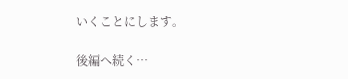いくことにします。

後編へ続く…